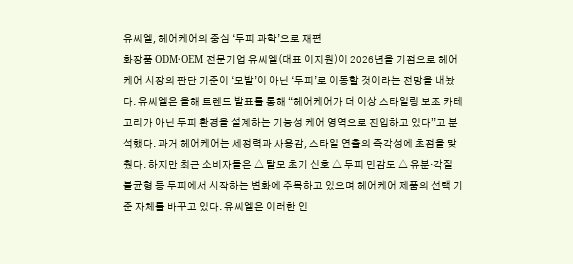유씨엘, 헤어케어의 중심 ‘두피 과학’으로 재편
화장품 ODM·OEM 전문기업 유씨엘(대표 이지원)이 2026년을 기점으로 헤어케어 시장의 판단 기준이 ‘모발’이 아닌 ‘두피’로 이동할 것이라는 전망을 내놨다. 유씨엘은 올해 트렌드 발표를 통해 “헤어케어가 더 이상 스타일링 보조 카테고리가 아닌 두피 환경을 설계하는 기능성 케어 영역으로 진입하고 있다”고 분석했다. 과거 헤어케어는 세정력과 사용감, 스타일 연출의 즉각성에 초점을 맞췄다. 하지만 최근 소비자들은 △ 탈모 초기 신호 △ 두피 민감도 △ 유분·각질 불균형 등 두피에서 시작하는 변화에 주목하고 있으며 헤어케어 제품의 선택 기준 자체를 바꾸고 있다. 유씨엘은 이러한 인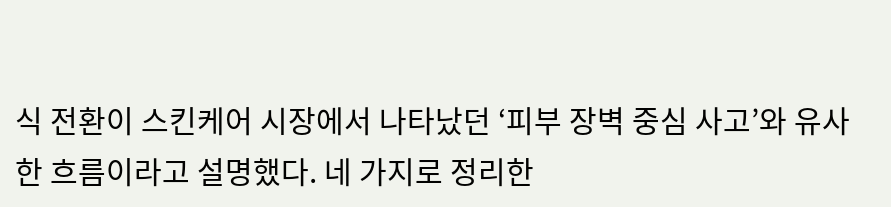식 전환이 스킨케어 시장에서 나타났던 ‘피부 장벽 중심 사고’와 유사한 흐름이라고 설명했다. 네 가지로 정리한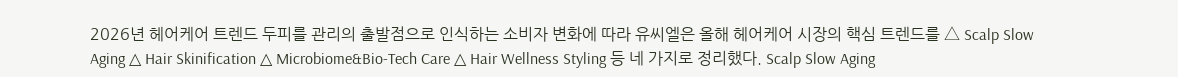2026년 헤어케어 트렌드 두피를 관리의 출발점으로 인식하는 소비자 변화에 따라 유씨엘은 올해 헤어케어 시장의 핵심 트렌드를 △ Scalp Slow Aging △ Hair Skinification △ Microbiome&Bio-Tech Care △ Hair Wellness Styling 등 네 가지로 정리했다. Scalp Slow Aging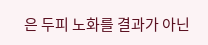은 두피 노화를 결과가 아닌